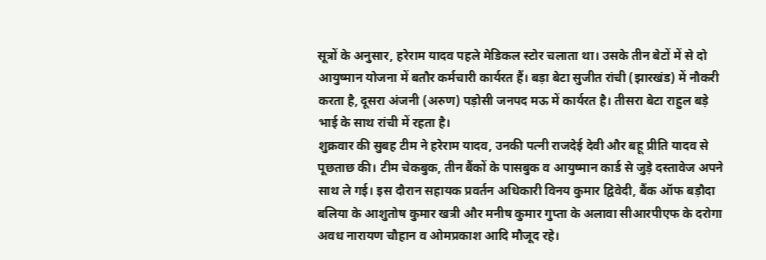सूत्रों के अनुसार, हरेराम यादव पहले मेडिकल स्टोर चलाता था। उसके तीन बेटों में से दो आयुष्मान योजना में बतौर कर्मचारी कार्यरत हैं। बड़ा बेटा सुजीत रांची (झारखंड) में नौकरी करता है, दूसरा अंजनी (अरुण) पड़ोसी जनपद मऊ में कार्यरत है। तीसरा बेटा राहुल बड़े भाई के साथ रांची में रहता है।
शुक्रवार की सुबह टीम ने हरेराम यादव, उनकी पत्नी राजदेई देवी और बहू प्रीति यादव से पूछताछ की। टीम चेकबुक, तीन बैंकों के पासबुक व आयुष्मान कार्ड से जुड़े दस्तावेज अपने साथ ले गई। इस दौरान सहायक प्रवर्तन अधिकारी विनय कुमार द्विवेदी, बैंक ऑफ बड़ौदा बलिया के आशुतोष कुमार खत्री और मनीष कुमार गुप्ता के अलावा सीआरपीएफ के दरोगा अवध नारायण चौहान व ओमप्रकाश आदि मौजूद रहे।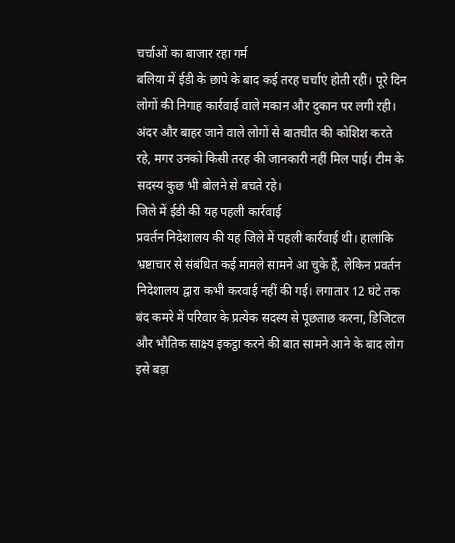चर्चाओं का बाजार रहा गर्म
बलिया में ईडी के छापे के बाद कई तरह चर्चाएं होती रहीं। पूरे दिन लोगों की निगाह कार्रवाई वाले मकान और दुकान पर लगी रही। अंदर और बाहर जाने वाले लोगों से बातचीत की कोशिश करते रहे, मगर उनको किसी तरह की जानकारी नहीं मिल पाई। टीम के सदस्य कुछ भी बोलने से बचते रहे।
जिले में ईडी की यह पहली कार्रवाई
प्रवर्तन निदेशालय की यह जिले में पहली कार्रवाई थी। हालांकि भ्रष्टाचार से संबंधित कई मामले सामने आ चुके हैं, लेकिन प्रवर्तन निदेशालय द्वारा कभी करवाई नहीं की गई। लगातार 12 घंटे तक बंद कमरे में परिवार के प्रत्येक सदस्य से पूछताछ करना, डिजिटल और भौतिक साक्ष्य इकट्ठा करने की बात सामने आने के बाद लोग इसे बड़ा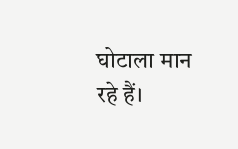घोटाला मान रहे हैं।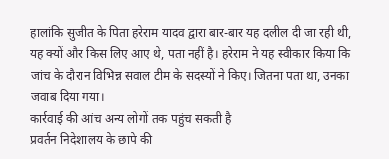हालांकि सुजीत के पिता हरेराम यादव द्वारा बार-बार यह दलील दी जा रही थी, यह क्यों और किस लिए आए थे, पता नहीं है। हरेराम ने यह स्वीकार किया कि जांच के दौरान विभिन्न सवाल टीम के सदस्यों ने किए। जितना पता था, उनका जवाब दिया गया।
कार्रवाई की आंच अन्य लोगों तक पहुंच सकती है
प्रवर्तन निदेशालय के छापे की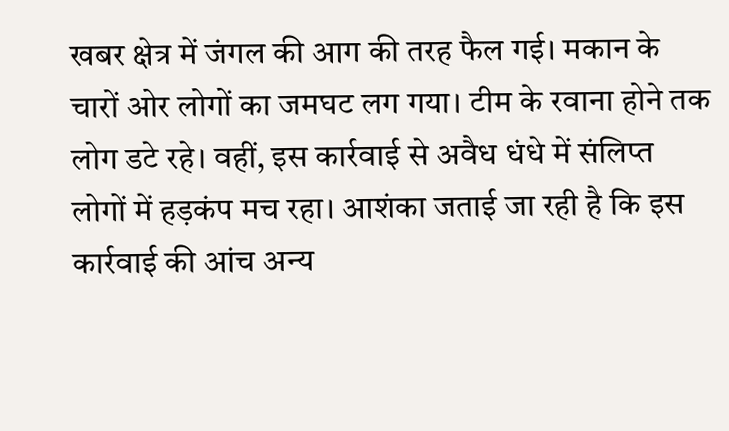खबर क्षेत्र में जंगल की आग की तरह फैल गई। मकान के चारों ओर लोगों का जमघट लग गया। टीम के रवाना होने तक लोग डटे रहे। वहीं, इस कार्रवाई से अवैध धंधे में संलिप्त लोगों में हड़कंप मच रहा। आशंका जताई जा रही है कि इस कार्रवाई की आंच अन्य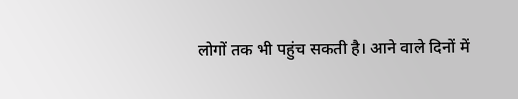लोगों तक भी पहुंच सकती है। आने वाले दिनों में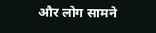और लोग सामने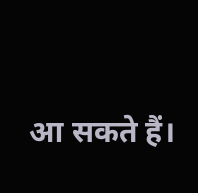आ सकते हैं।